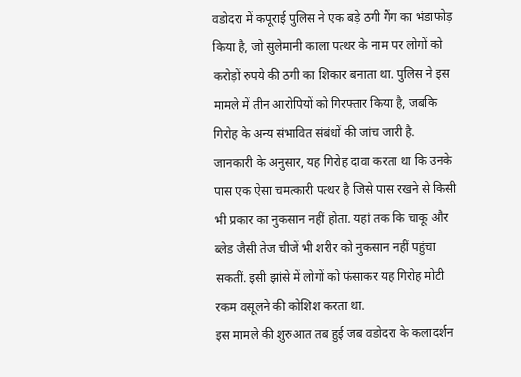वडोदरा में कपूराई पुलिस ने एक बड़े ठगी गैंग का भंडाफोड़ किया है, जो सुलेमानी काला पत्थर के नाम पर लोगों को करोड़ों रुपये की ठगी का शिकार बनाता था. पुलिस ने इस मामले में तीन आरोपियों को गिरफ्तार किया है, जबकि गिरोह के अन्य संभावित संबंधों की जांच जारी है. जानकारी के अनुसार, यह गिरोह दावा करता था कि उनके पास एक ऐसा चमत्कारी पत्थर है जिसे पास रखने से किसी भी प्रकार का नुकसान नहीं होता. यहां तक कि चाकू और ब्लेड जैसी तेज चीजें भी शरीर को नुकसान नहीं पहुंचा सकतीं. इसी झांसे में लोगों को फंसाकर यह गिरोह मोटी रकम वसूलने की कोशिश करता था.
इस मामले की शुरुआत तब हुई जब वडोदरा के कलादर्शन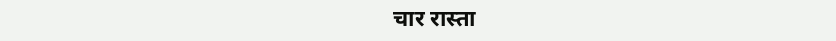चार रास्ता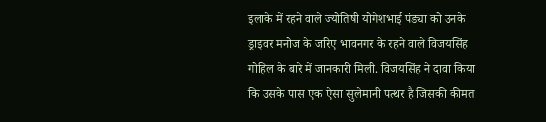इलाके में रहने वाले ज्योतिषी योगेशभाई पंड्या को उनके ड्राइवर मनोज के जरिए भावनगर के रहने वाले विजयसिंह गोहिल के बारे में जानकारी मिली. विजयसिंह ने दावा किया कि उसके पास एक ऐसा सुलेमानी पत्थर है जिसकी कीमत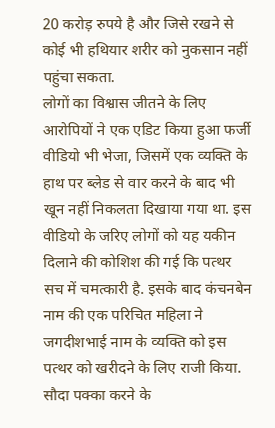20 करोड़ रुपये है और जिसे रखने से कोई भी हथियार शरीर को नुकसान नहीं पहुंचा सकता.
लोगों का विश्वास जीतने के लिए आरोपियों ने एक एडिट किया हुआ फर्जी वीडियो भी भेजा, जिसमें एक व्यक्ति के हाथ पर ब्लेड से वार करने के बाद भी खून नहीं निकलता दिखाया गया था. इस वीडियो के जरिए लोगों को यह यकीन दिलाने की कोशिश की गई कि पत्थर सच में चमत्कारी है. इसके बाद कंचनबेन नाम की एक परिचित महिला ने जगदीशभाई नाम के व्यक्ति को इस पत्थर को खरीदने के लिए राजी किया. सौदा पक्का करने के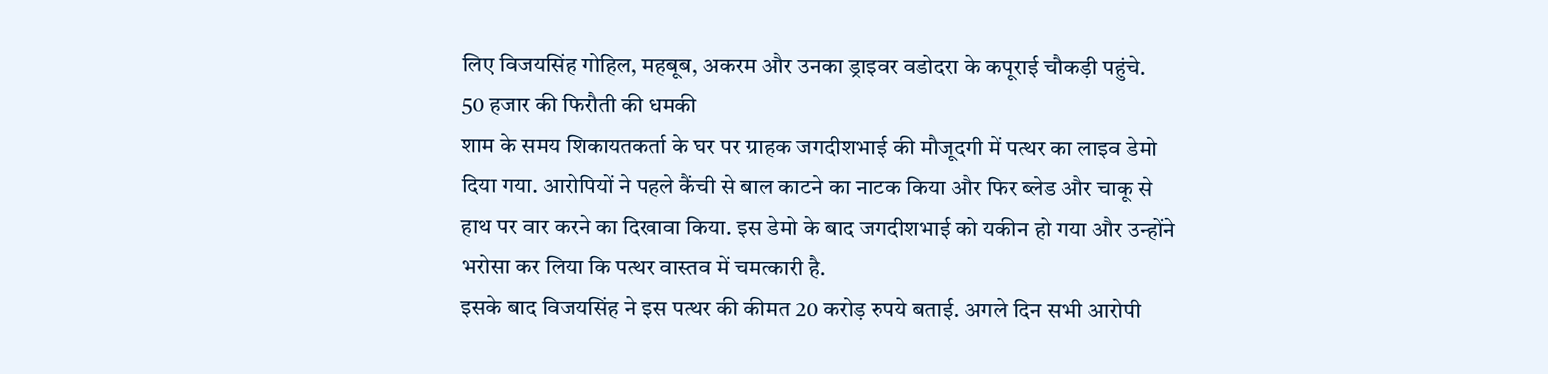लिए विजयसिंह गोहिल, महबूब, अकरम और उनका ड्राइवर वडोदरा के कपूराई चौकड़ी पहुंचे.
50 हजार की फिरौती की धमकी
शाम के समय शिकायतकर्ता के घर पर ग्राहक जगदीशभाई की मौजूदगी में पत्थर का लाइव डेमो दिया गया. आरोपियों ने पहले कैंची से बाल काटने का नाटक किया और फिर ब्लेड और चाकू से हाथ पर वार करने का दिखावा किया. इस डेमो के बाद जगदीशभाई को यकीन हो गया और उन्होंने भरोसा कर लिया कि पत्थर वास्तव में चमत्कारी है.
इसके बाद विजयसिंह ने इस पत्थर की कीमत 20 करोड़ रुपये बताई. अगले दिन सभी आरोपी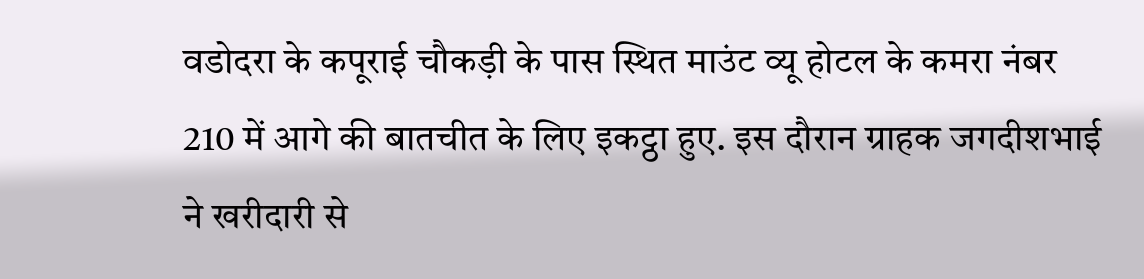वडोदरा के कपूराई चौकड़ी के पास स्थित माउंट व्यू होटल के कमरा नंबर 210 में आगे की बातचीत के लिए इकट्ठा हुए. इस दौरान ग्राहक जगदीशभाई ने खरीदारी से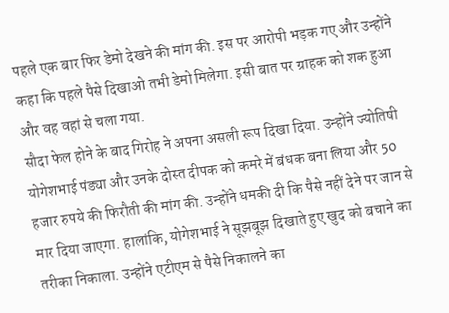पहले एक बार फिर डेमो देखने की मांग की. इस पर आरोपी भड़क गए और उन्होंने कहा कि पहले पैसे दिखाओ तभी डेमो मिलेगा. इसी बात पर ग्राहक को शक हुआ और वह वहां से चला गया.
सौदा फेल होने के बाद गिरोह ने अपना असली रूप दिखा दिया. उन्होंने ज्योतिषी योगेशभाई पंड्या और उनके दोस्त दीपक को कमरे में बंधक बना लिया और 50 हजार रुपये की फिरौती की मांग की. उन्होंने धमकी दी कि पैसे नहीं देने पर जान से मार दिया जाएगा. हालांकि, योगेशभाई ने सूझबूझ दिखाते हुए खुद को बचाने का तरीका निकाला. उन्होंने एटीएम से पैसे निकालने का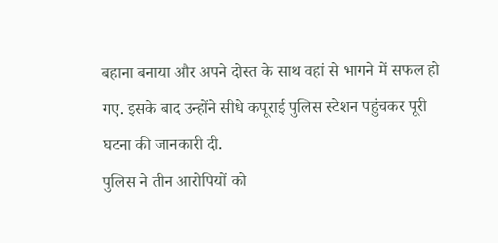बहाना बनाया और अपने दोस्त के साथ वहां से भागने में सफल हो गए. इसके बाद उन्होंने सीधे कपूराई पुलिस स्टेशन पहुंचकर पूरी घटना की जानकारी दी.
पुलिस ने तीन आरोपियों को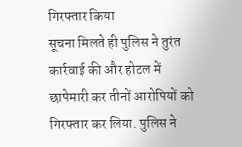गिरफ्तार किया
सूचना मिलते ही पुलिस ने तुरंत कार्रवाई की और होटल में छापेमारी कर तीनों आरोपियों को गिरफ्तार कर लिया. पुलिस ने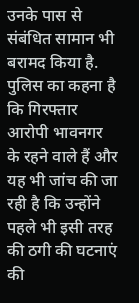उनके पास से संबंधित सामान भी बरामद किया है. पुलिस का कहना है कि गिरफ्तार आरोपी भावनगर के रहने वाले हैं और यह भी जांच की जा रही है कि उन्होंने पहले भी इसी तरह की ठगी की घटनाएं की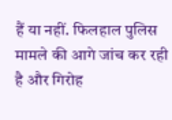हैं या नहीं. फिलहाल पुलिस मामले की आगे जांच कर रही है और गिरोह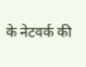के नेटवर्क की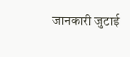जानकारी जुटाई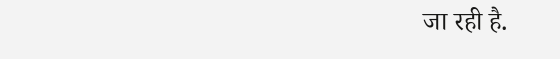जा रही है.